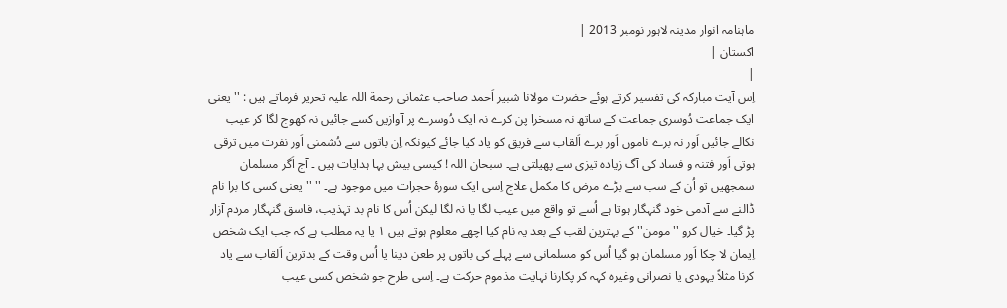ماہنامہ انوار مدینہ لاہور نومبر 2013 |
اكستان |
|
اِس آیت مبارکہ کی تفسیر کرتے ہوئے حضرت مولانا شبیر اَحمد صاحب عثمانی رحمة اللہ علیہ تحریر فرماتے ہیں : ''یعنی ایک جماعت دُوسری جماعت کے ساتھ نہ مسخرا پن کرے نہ ایک دُوسرے پر آوازیں کسے جائیں نہ کھوج لگا کر عیب نکالے جائیں اَور نہ برے ناموں اَور برے اَلقاب سے فریق کو یاد کیا جائے کیونکہ اِن باتوں سے دُشمنی اَور نفرت میں ترقی ہوتی اَور فتنہ و فساد کی آگ زیادہ تیزی سے پھیلتی ہے۔ سبحان اللہ ! کیسی بیش بہا ہدایات ہیں ۔ آج اَگر مسلمان سمجھیں تو اُن کے سب سے بڑے مرض کا مکمل علاج اِسی ایک سورۂ حجرات میں موجود ہے۔ '' ''یعنی کسی کا برا نام ڈالنے سے آدمی خود گنہگار ہوتا ہے اُسے تو واقع میں عیب لگا یا نہ لگا لیکن اُس کا نام بد تہذیب، فاسق گنہگار مردم آزار پڑ گیا۔ خیال کرو ''مومن'' کے بہترین لقب کے بعد یہ نام کیا اچھے معلوم ہوتے ہیں ١ یا یہ مطلب ہے کہ جب ایک شخص اِیمان لا چکا اَور مسلمان ہو گیا اُس کو مسلمانی سے پہلے کی باتوں پر طعن دینا یا اُس وقت کے بدترین اَلقاب سے یاد کرنا مثلاً یہودی یا نصرانی وغیرہ کہہ کر پکارنا نہایت مذموم حرکت ہے۔ اِسی طرح جو شخص کسی عیب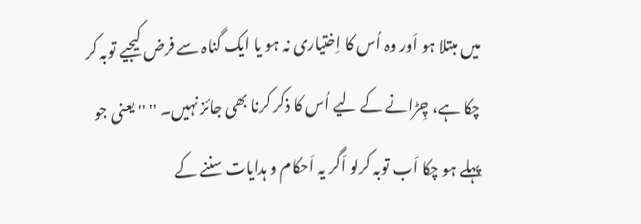میں مبتلا ہو اَور وہ اُس کا اِختیاری نہ ہو یا ایک گناہ سے فرض کیجیے توبہ کر چکا ہے، چِڑانے کے لیے اُس کا ذکر کرنا بھی جائز نہیں۔ '' '' یعنی جو پہلے ہو چکا اَب توبہ کرلو اَگر یہ اَحکام و ہدایات سننے کے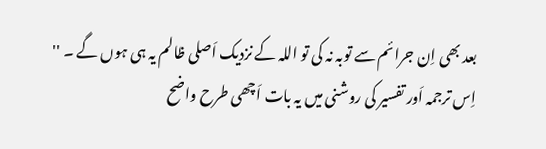بعد بھی اِن جرائم سے توبہ نہ کی تو اللہ کے نزدیک اَصلی ظالم یہ ہی ہوں گے ۔ '' اِس ترجمہ اَور تفسیر کی روشنی میں یہ بات اَچھی طرح واضح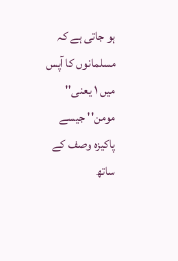ہو جاتی ہے کہ مسلمانوں کا آپس میں ١ یعنی'' مومن'' جیسے پاکیزہ وصف کے ساتھ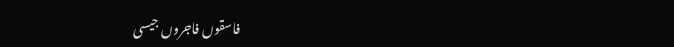فاسقوں فاجروں جیسی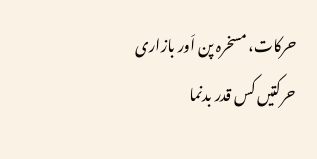حرکات، مسخرہ پن اَور بازاری حرکتیں کس قدر بدنما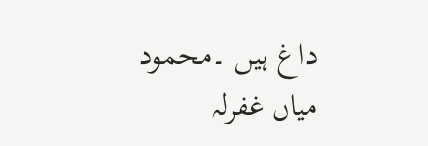داغ ہیں ۔محمود میاں غفرلہ